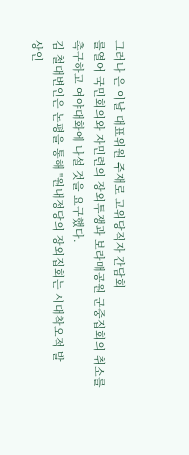그러나 은 이날 대표위원 주재로 고위당직자 간담회
를열어 국민회의와 자민련의 장외투쟁과 보라매공원 군중집회의 취소를
촉구하고 여야대화에 나설 것을 요구했다.
김 철대변인은 논평을 통해 "원내정당의 장외집회는 시대착오적 발
상인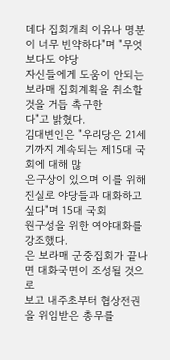데다 집회개최 이유나 명분이 너무 빈약하다"며 "무엇보다도 야당
자신들에게 도움이 안되는 보라매 집회계획을 취소할 것을 거듭 촉구한
다"고 밝혔다.
김대변인은 "우리당은 21세기까지 계속되는 제15대 국회에 대해 많
은구상이 있으며 이를 위해 진실로 야당들과 대화하고 싶다"며 15대 국회
원구성을 위한 여야대화를 강조했다.
은 보라매 군중집회가 끝나면 대화국면이 조성될 것으로
보고 내주초부터 협상전권을 위임받은 총무를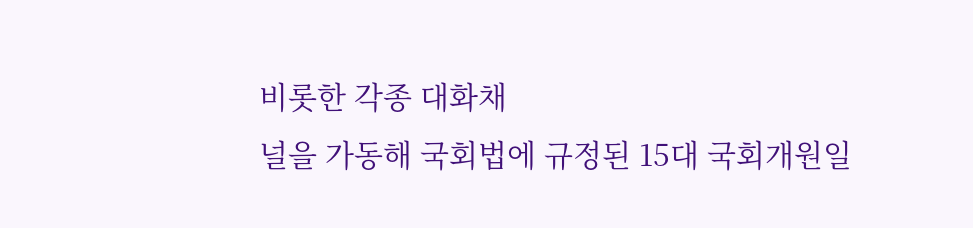비롯한 각종 대화채
널을 가동해 국회법에 규정된 15대 국회개원일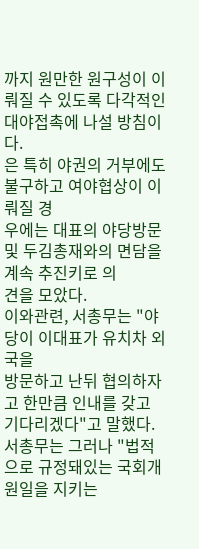까지 원만한 원구성이 이
뤄질 수 있도록 다각적인 대야접촉에 나설 방침이다.
은 특히 야권의 거부에도 불구하고 여야협상이 이뤄질 경
우에는 대표의 야당방문및 두김총재와의 면담을 계속 추진키로 의
견을 모았다.
이와관련, 서총무는 "야당이 이대표가 유치차 외국을
방문하고 난뒤 협의하자고 한만큼 인내를 갖고 기다리겠다"고 말했다.
서총무는 그러나 "법적으로 규정돼있는 국회개원일을 지키는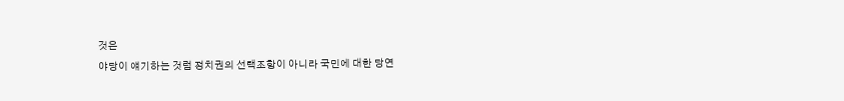것은
야당이 얘기하는 것럼 정치권의 선택조항이 아니라 국민에 대한 당연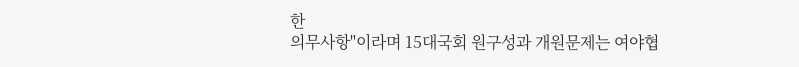한
의무사항"이라며 15대국회 원구성과 개원문제는 여야협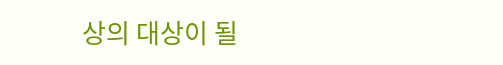상의 대상이 될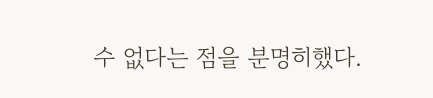수 없다는 점을 분명히했다.